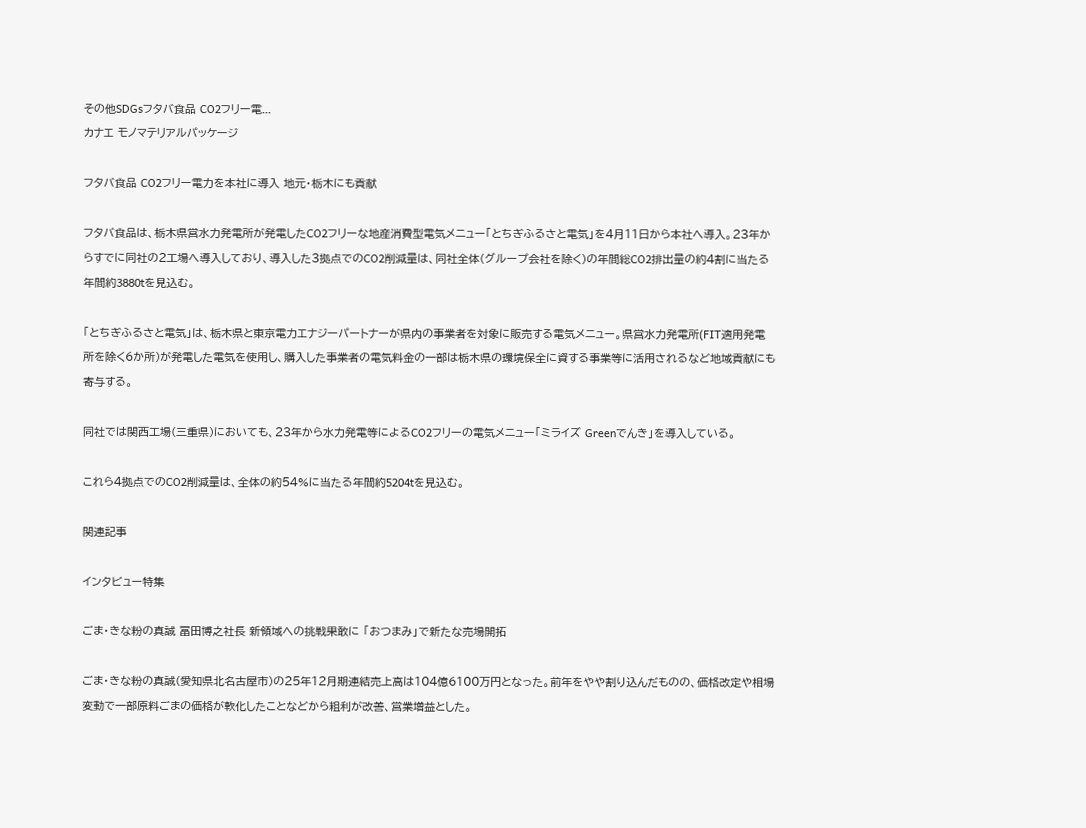その他SDGsフタバ食品 CO2フリー電...
カナエ モノマテリアルパッケージ

フタバ食品 CO2フリー電力を本社に導入 地元・栃木にも貢献

フタバ食品は、栃木県営水力発電所が発電したCO2フリーな地産消費型電気メニュー「とちぎふるさと電気」を4月11日から本社へ導入。23年からすでに同社の2工場へ導入しており、導入した3拠点でのCO2削減量は、同社全体(グループ会社を除く)の年間総CO2排出量の約4割に当たる年間約3880tを見込む。

「とちぎふるさと電気」は、栃木県と東京電力エナジーパートナーが県内の事業者を対象に販売する電気メニュー。県営水力発電所(FIT適用発電所を除く6か所)が発電した電気を使用し、購入した事業者の電気料金の一部は栃木県の環境保全に資する事業等に活用されるなど地域貢献にも寄与する。

同社では関西工場(三重県)においても、23年から水力発電等によるCO2フリーの電気メニュー「ミライズ Greenでんき」を導入している。

これら4拠点でのCO2削減量は、全体の約54%に当たる年間約5204tを見込む。

関連記事

インタビュー特集

ごま・きな粉の真誠 冨田博之社長 新領域への挑戦果敢に 「おつまみ」で新たな売場開拓

ごま・きな粉の真誠(愛知県北名古屋市)の25年12月期連結売上高は104億6100万円となった。前年をやや割り込んだものの、価格改定や相場変動で一部原料ごまの価格が軟化したことなどから粗利が改善、営業増益とした。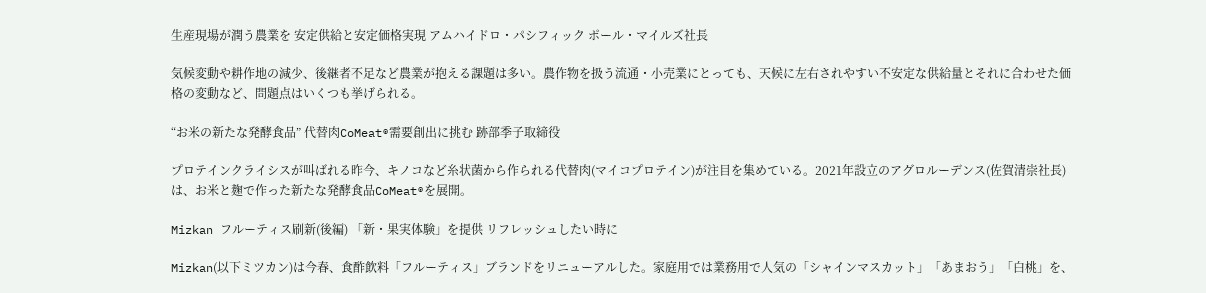生産現場が潤う農業を 安定供給と安定価格実現 アムハイドロ・パシフィック ポール・マイルズ社長

気候変動や耕作地の減少、後継者不足など農業が抱える課題は多い。農作物を扱う流通・小売業にとっても、天候に左右されやすい不安定な供給量とそれに合わせた価格の変動など、問題点はいくつも挙げられる。

“お米の新たな発酵食品” 代替肉CoMeat®需要創出に挑む 跡部季子取締役

プロテインクライシスが叫ばれる昨今、キノコなど糸状菌から作られる代替肉(マイコプロテイン)が注目を集めている。2021年設立のアグロルーデンス(佐賀清崇社長)は、お米と麹で作った新たな発酵食品CoMeat®を展開。

Mizkan フルーティス刷新(後編) 「新・果実体験」を提供 リフレッシュしたい時に

Mizkan(以下ミツカン)は今春、食酢飲料「フルーティス」ブランドをリニューアルした。家庭用では業務用で人気の「シャインマスカット」「あまおう」「白桃」を、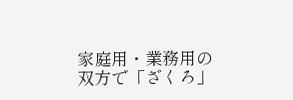家庭用・業務用の双方で「ざくろ」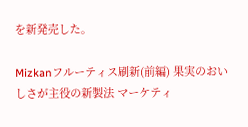を新発売した。

Mizkanフルーティス刷新(前編) 果実のおいしさが主役の新製法 マーケティ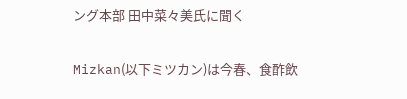ング本部 田中菜々美氏に聞く

Mizkan(以下ミツカン)は今春、食酢飲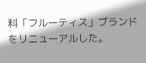料「フルーティス」ブランドをリニューアルした。